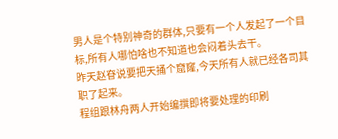男人是个特别神奇的群体,只要有一个人发起了一个目标,所有人哪怕啥也不知道也会闷着头去干。
昨天赵眘说要把天捅个窟窿,今天所有人就已经各司其职了起来。
程组跟林舟两人开始编撰即将要处理的印刷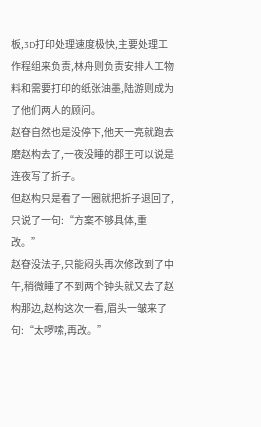板,3D打印处理速度极快,主要处理工作程组来负责,林舟则负责安排人工物料和需要打印的纸张油墨,陆游则成为了他们两人的顾问。
赵眘自然也是没停下,他天一亮就跑去磨赵构去了,一夜没睡的郡王可以说是连夜写了折子。
但赵构只是看了一圈就把折子退回了,只说了一句:“方案不够具体,重改。”
赵眘没法子,只能闷头再次修改到了中午,稍微睡了不到两个钟头就又去了赵构那边,赵构这次一看,眉头一皱来了句:“太啰嗦,再改。”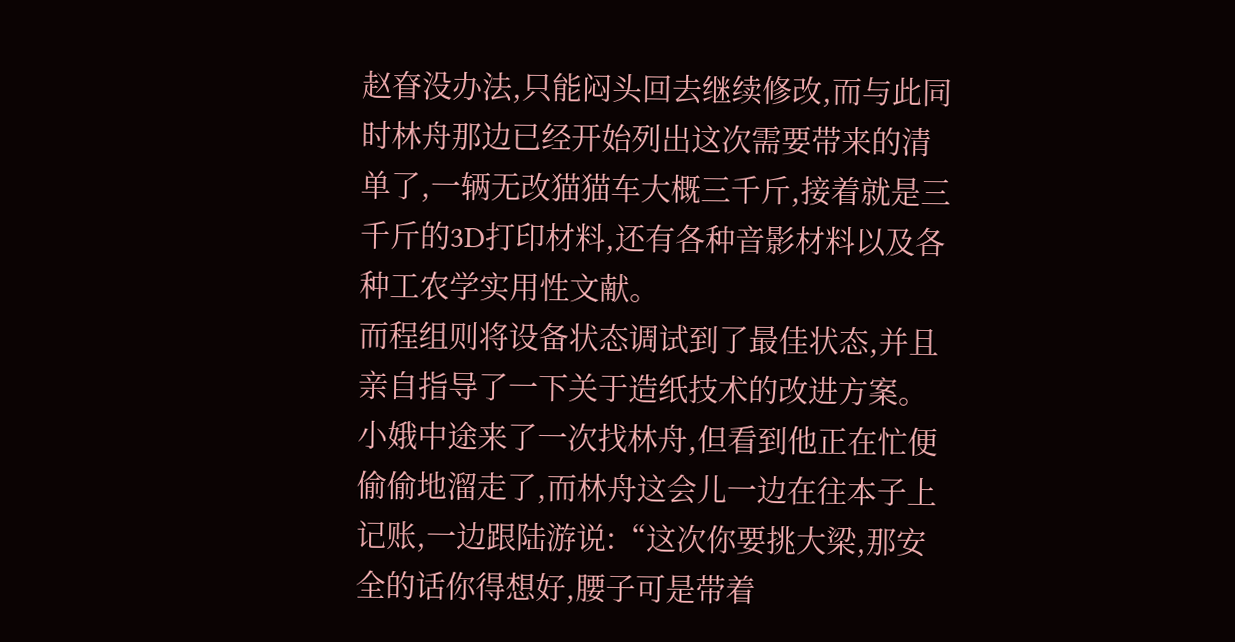赵眘没办法,只能闷头回去继续修改,而与此同时林舟那边已经开始列出这次需要带来的清单了,一辆无改猫猫车大概三千斤,接着就是三千斤的3D打印材料,还有各种音影材料以及各种工农学实用性文献。
而程组则将设备状态调试到了最佳状态,并且亲自指导了一下关于造纸技术的改进方案。
小娥中途来了一次找林舟,但看到他正在忙便偷偷地溜走了,而林舟这会儿一边在往本子上记账,一边跟陆游说:“这次你要挑大梁,那安全的话你得想好,腰子可是带着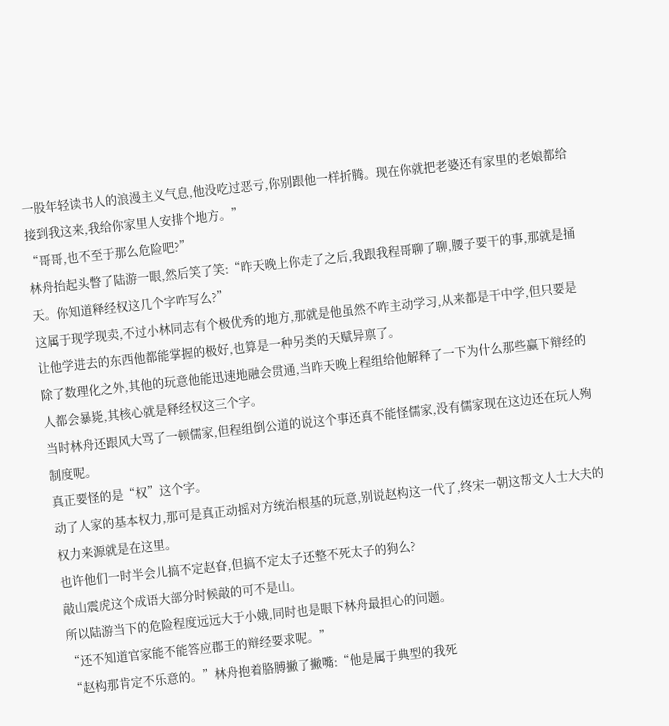一股年轻读书人的浪漫主义气息,他没吃过恶亏,你别跟他一样折腾。现在你就把老婆还有家里的老娘都给接到我这来,我给你家里人安排个地方。”
“哥哥,也不至于那么危险吧?”
林舟抬起头瞥了陆游一眼,然后笑了笑:“昨天晚上你走了之后,我跟我程哥聊了聊,腰子要干的事,那就是捅天。你知道释经权这几个字咋写么?”
这属于现学现卖,不过小林同志有个极优秀的地方,那就是他虽然不咋主动学习,从来都是干中学,但只要是让他学进去的东西他都能掌握的极好,也算是一种另类的天赋异禀了。
除了数理化之外,其他的玩意他能迅速地融会贯通,当昨天晚上程组给他解释了一下为什么那些赢下辩经的人都会暴毙,其核心就是释经权这三个字。
当时林舟还跟风大骂了一顿儒家,但程组倒公道的说这个事还真不能怪儒家,没有儒家现在这边还在玩人殉制度呢。
真正要怪的是“权”这个字。
动了人家的基本权力,那可是真正动摇对方统治根基的玩意,别说赵构这一代了,终宋一朝这帮文人士大夫的权力来源就是在这里。
也许他们一时半会儿搞不定赵眘,但搞不定太子还整不死太子的狗么?
敲山震虎这个成语大部分时候敲的可不是山。
所以陆游当下的危险程度远远大于小娥,同时也是眼下林舟最担心的问题。
“还不知道官家能不能答应郡王的辩经要求呢。”
“赵构那肯定不乐意的。”林舟抱着胳膊撇了撇嘴:“他是属于典型的我死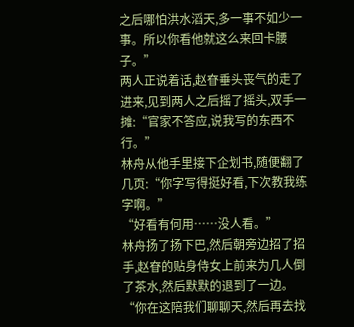之后哪怕洪水滔天,多一事不如少一事。所以你看他就这么来回卡腰子。”
两人正说着话,赵眘垂头丧气的走了进来,见到两人之后摇了摇头,双手一摊:“官家不答应,说我写的东西不行。”
林舟从他手里接下企划书,随便翻了几页:“你字写得挺好看,下次教我练字啊。”
“好看有何用……没人看。”
林舟扬了扬下巴,然后朝旁边招了招手,赵眘的贴身侍女上前来为几人倒了茶水,然后默默的退到了一边。
“你在这陪我们聊聊天,然后再去找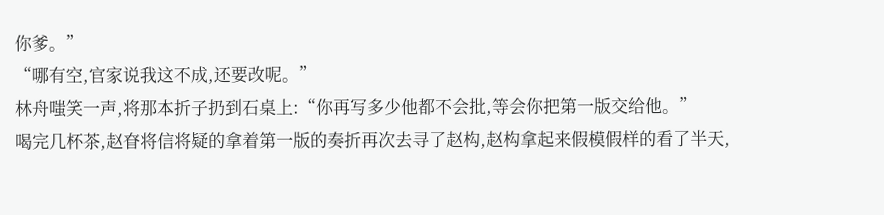你爹。”
“哪有空,官家说我这不成,还要改呢。”
林舟嗤笑一声,将那本折子扔到石桌上:“你再写多少他都不会批,等会你把第一版交给他。”
喝完几杯茶,赵眘将信将疑的拿着第一版的奏折再次去寻了赵构,赵构拿起来假模假样的看了半天,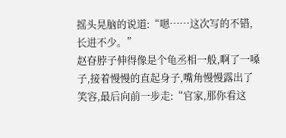摇头晃脑的说道:“嗯……这次写的不错,长进不少。”
赵眘脖子伸得像是个龟丞相一般,啊了一嗓子,接着慢慢的直起身子,嘴角慢慢露出了笑容,最后向前一步走:“官家,那你看这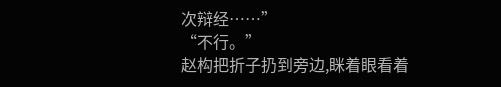次辩经……”
“不行。”
赵构把折子扔到旁边,眯着眼看着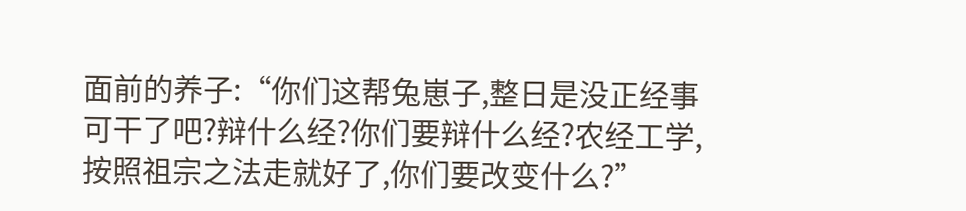面前的养子:“你们这帮兔崽子,整日是没正经事可干了吧?辩什么经?你们要辩什么经?农经工学,按照祖宗之法走就好了,你们要改变什么?”